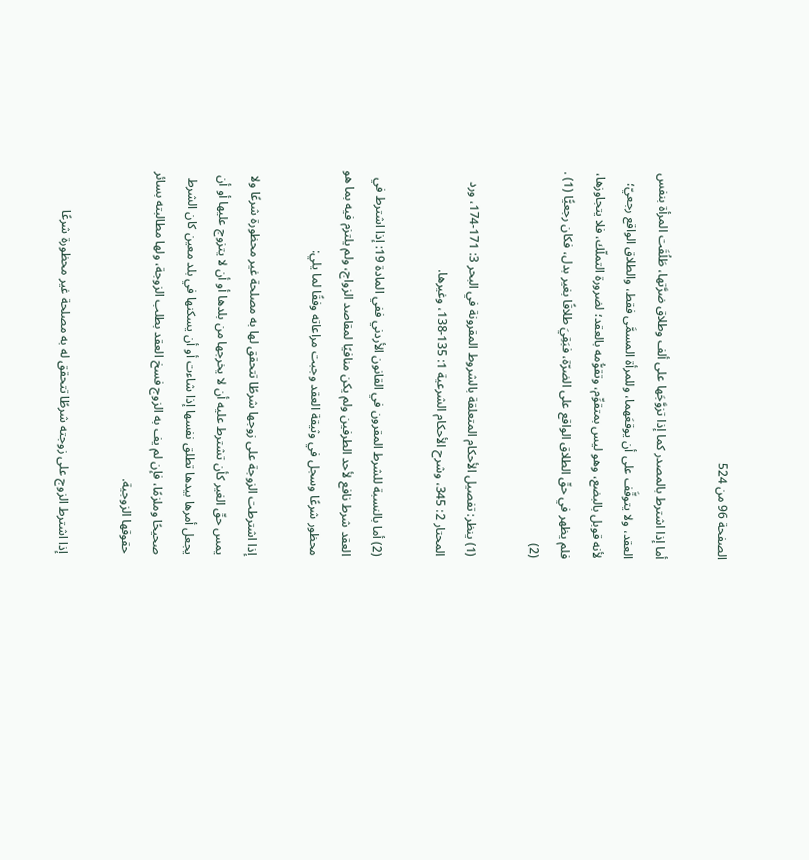الصفحة 96 من 524

أما إذا اشترط بالمصدر كما إذا تزوَّجَها على ألف وطلاق ضرَّتها، طَلُقَت المرأة بنفس العقد، ولا يتوقَّف على أن يوقعَهما، وللمرأة المسمَّى فقط، والطلاق الواقع رجعيّ؛ لأنه قوبل بالبضع، وهو ليس بمتقوِّم، وتقوُّمه بالعقد؛ لضرورة التملّك، فلا يتجاوزها، فلم يظهر في حقّ الطلاق الواقع على الضرّة، فبَقِيَ طلاقًا بغير بدل، فكان رجعيًّا (1) . (2)

(1) ينظر: تفصيل الأحكام المتعلقة بالشروط المقرونة في البحر 3: 171-174، ورد المحتار 2: 345، وشرح الأحكام الشرعية 1: 135-138، وغيرها.

(2) أما بالنسبة للشرط المقرون في القانون الأردني ففي المادة 19: إذا اشترط في العقد شرط نافع لأحد الطرفين ولم يكن منافيًا لمقاصد الزواج، ولم يلتزم فيه بما هو محظور شرعًا وسجل في وثيقة العقد وجبت مراعاته وفقًا لما يلي:

إذا اشترطت الزوجة على زوجها شرطًا تتحقق لها به مصلحة غير محظورة شرعًا ولا يمس حقّ الغير كأن تشترط عليه أن لا يخرجها من بلدها أو أن لا يتزوج عليها أو أن يجعل أمرها بيدها تطلق نفسها إذا شاءت أو أن يسكنها في بلد معين كان الشرط صحيحًا وملزمًا، فإن لم يف به الزوج فسخ العقد بطلب الزوجة، ولها مطالبته بسائر حقوقها الزوجية.

إذا اشترط الزوج على زوجته شرطًا تتحقق له به مصلحة غير محظورة شرعًا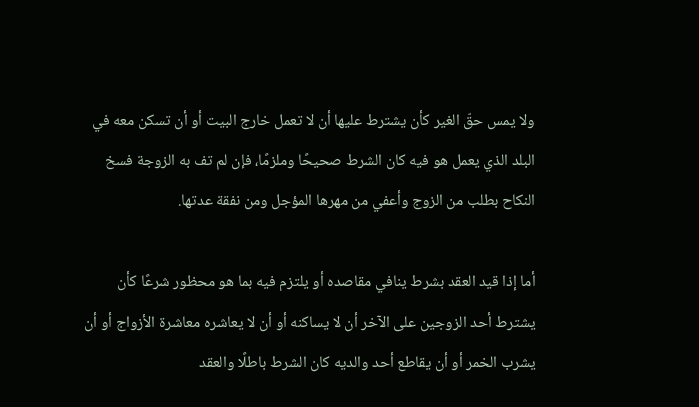ولا يمس حقّ الغير كأن يشترط عليها أن لا تعمل خارج البيت أو أن تسكن معه في البلد الذي يعمل هو فيه كان الشرط صحيحًا وملزمًا، فإن لم تف به الزوجة فسخ النكاح بطلب من الزوج وأعفي من مهرها المؤجل ومن نفقة عدتها.

أما إذا قيد العقد بشرط ينافي مقاصده أو يلتزم فيه بما هو محظور شرعًا كأن يشترط أحد الزوجين على الآخر أن لا يساكنه أو أن لا يعاشره معاشرة الأزواج أو أن يشرب الخمر أو أن يقاطع أحد والديه كان الشرط باطلًا والعقد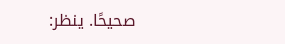صحيحًا. ينظر: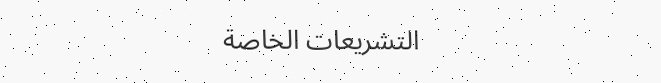التشريعات الخاصة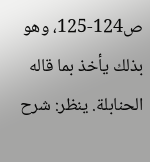ص124-125، وهو بذلك يأخذ بما قاله الحنابلة. ينظر: شرح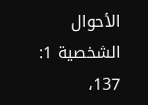الأحوال الشخصية 1: 137،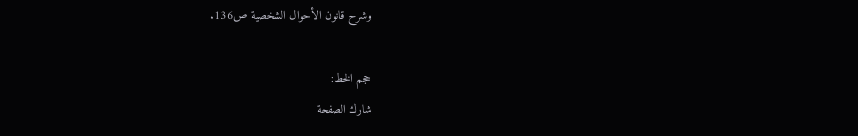وشرح قانون الأحوال الشخصية ص136.

حجم الخط:
شارك الصفحة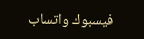فيسبوك واتساب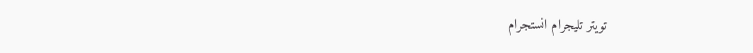تويتر تليجرام انستجرام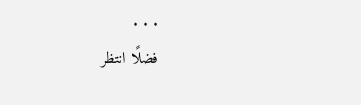. . .
فضلًا انتظر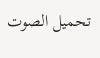تحميل الصوت